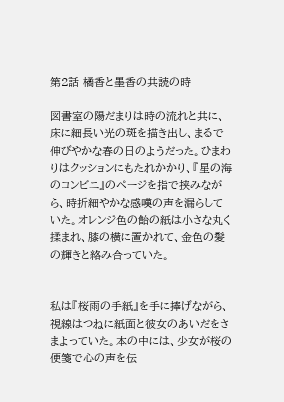第2話 橘香と墨香の共読の時

図書室の陽だまりは時の流れと共に、床に細長い光の斑を描き出し、まるで伸びやかな春の日のようだった。ひまわりはクッションにもたれかかり、『星の海のコンビニ』のページを指で挟みながら、時折細やかな感嘆の声を漏らしていた。オレンジ色の飴の紙は小さな丸く揉まれ、膝の横に置かれて、金色の髪の輝きと絡み合っていた。


私は『桜雨の手紙』を手に捧げながら、視線はつねに紙面と彼女のあいだをさまよっていた。本の中には、少女が桜の便箋で心の声を伝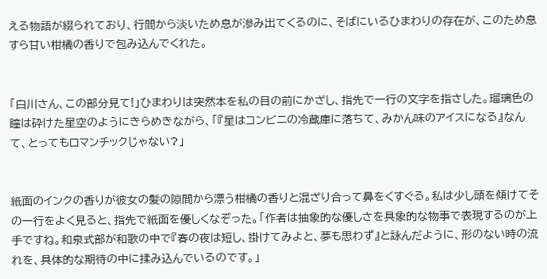える物語が綴られており、行間から淡いため息が滲み出てくるのに、そばにいるひまわりの存在が、このため息すら甘い柑橘の香りで包み込んでくれた。


「白川さん、この部分見て!」ひまわりは突然本を私の目の前にかざし、指先で一行の文字を指さした。瑠璃色の瞳は砕けた星空のようにきらめきながら、「『星はコンビニの冷蔵庫に落ちて、みかん味のアイスになる』なんて、とってもロマンチックじゃない?」


紙面のインクの香りが彼女の髪の隙間から漂う柑橘の香りと混ざり合って鼻をくすぐる。私は少し頭を傾けてその一行をよく見ると、指先で紙面を優しくなぞった。「作者は抽象的な優しさを具象的な物事で表現するのが上手ですね。和泉式部が和歌の中で『春の夜は短し、掛けてみよと、夢も思わず』と詠んだように、形のない時の流れを、具体的な期待の中に揉み込んでいるのです。」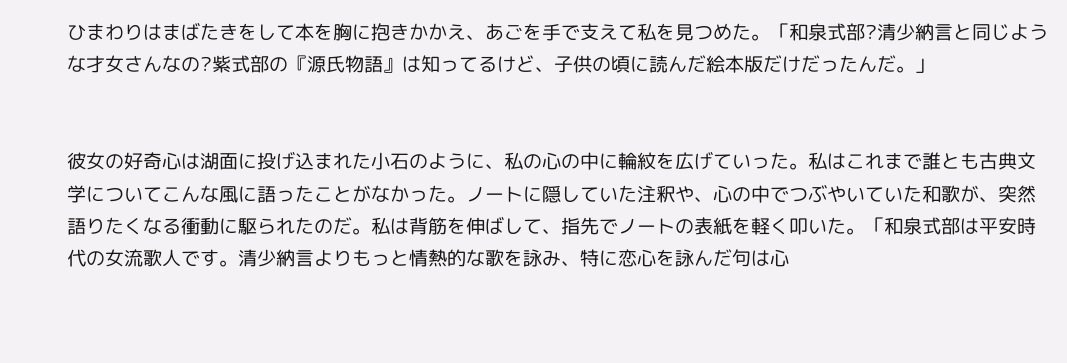ひまわりはまばたきをして本を胸に抱きかかえ、あごを手で支えて私を見つめた。「和泉式部?清少納言と同じような才女さんなの?紫式部の『源氏物語』は知ってるけど、子供の頃に読んだ絵本版だけだったんだ。」


彼女の好奇心は湖面に投げ込まれた小石のように、私の心の中に輪紋を広げていった。私はこれまで誰とも古典文学についてこんな風に語ったことがなかった。ノートに隠していた注釈や、心の中でつぶやいていた和歌が、突然語りたくなる衝動に駆られたのだ。私は背筋を伸ばして、指先でノートの表紙を軽く叩いた。「和泉式部は平安時代の女流歌人です。清少納言よりもっと情熱的な歌を詠み、特に恋心を詠んだ句は心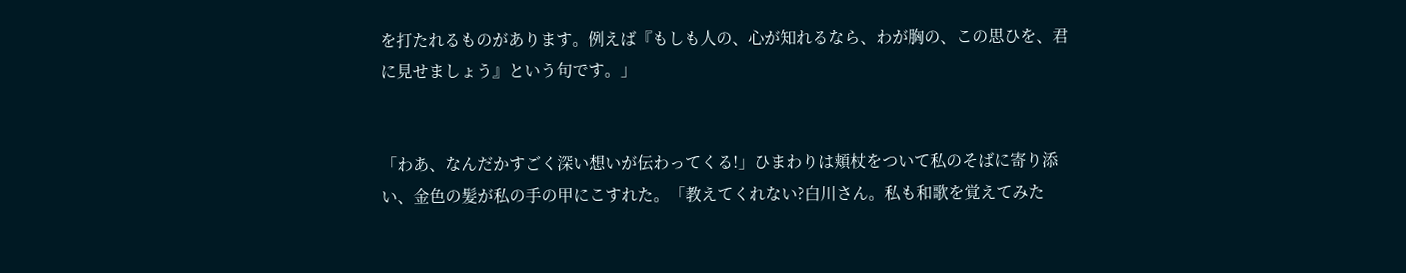を打たれるものがあります。例えば『もしも人の、心が知れるなら、わが胸の、この思ひを、君に見せましょう』という句です。」


「わあ、なんだかすごく深い想いが伝わってくる!」ひまわりは頬杖をついて私のそばに寄り添い、金色の髪が私の手の甲にこすれた。「教えてくれない?白川さん。私も和歌を覚えてみた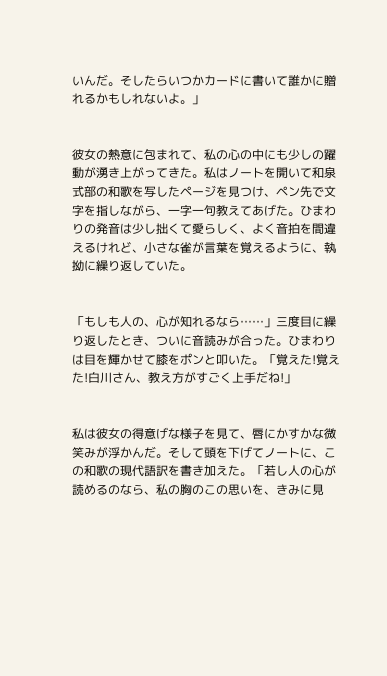いんだ。そしたらいつかカードに書いて誰かに贈れるかもしれないよ。」


彼女の熱意に包まれて、私の心の中にも少しの躍動が湧き上がってきた。私はノートを開いて和泉式部の和歌を写したページを見つけ、ペン先で文字を指しながら、一字一句教えてあげた。ひまわりの発音は少し拙くて愛らしく、よく音拍を間違えるけれど、小さな雀が言葉を覚えるように、執拗に繰り返していた。


「もしも人の、心が知れるなら……」三度目に繰り返したとき、ついに音読みが合った。ひまわりは目を輝かせて膝をポンと叩いた。「覚えた!覚えた!白川さん、教え方がすごく上手だね!」


私は彼女の得意げな様子を見て、唇にかすかな微笑みが浮かんだ。そして頭を下げてノートに、この和歌の現代語訳を書き加えた。「若し人の心が読めるのなら、私の胸のこの思いを、きみに見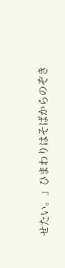せたい。」ひまわりはそばからのぞき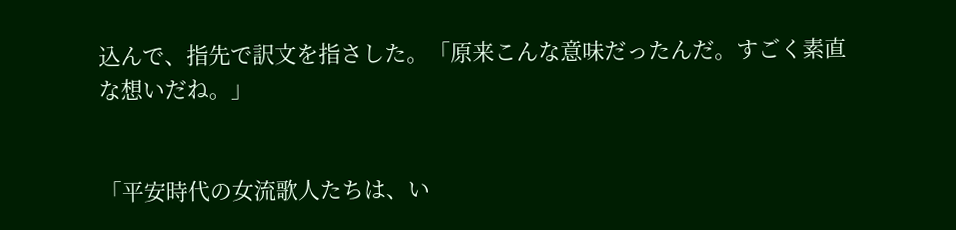込んで、指先で訳文を指さした。「原来こんな意味だったんだ。すごく素直な想いだね。」


「平安時代の女流歌人たちは、い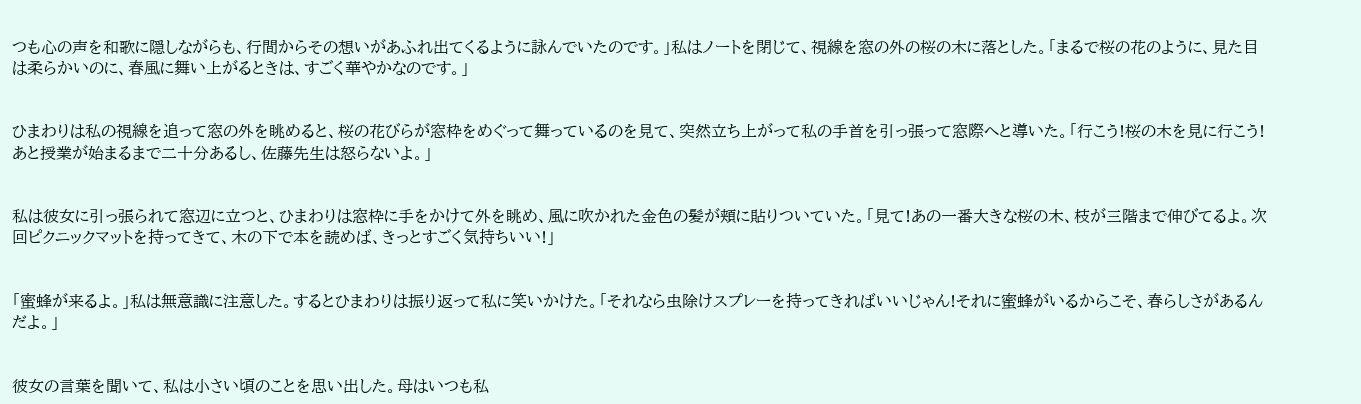つも心の声を和歌に隠しながらも、行間からその想いがあふれ出てくるように詠んでいたのです。」私はノートを閉じて、視線を窓の外の桜の木に落とした。「まるで桜の花のように、見た目は柔らかいのに、春風に舞い上がるときは、すごく華やかなのです。」


ひまわりは私の視線を追って窓の外を眺めると、桜の花びらが窓枠をめぐって舞っているのを見て、突然立ち上がって私の手首を引っ張って窓際へと導いた。「行こう!桜の木を見に行こう!あと授業が始まるまで二十分あるし、佐藤先生は怒らないよ。」


私は彼女に引っ張られて窓辺に立つと、ひまわりは窓枠に手をかけて外を眺め、風に吹かれた金色の髪が頬に貼りついていた。「見て!あの一番大きな桜の木、枝が三階まで伸びてるよ。次回ピクニックマットを持ってきて、木の下で本を読めば、きっとすごく気持ちいい!」


「蜜蜂が来るよ。」私は無意識に注意した。するとひまわりは振り返って私に笑いかけた。「それなら虫除けスプレーを持ってきればいいじゃん!それに蜜蜂がいるからこそ、春らしさがあるんだよ。」


彼女の言葉を聞いて、私は小さい頃のことを思い出した。母はいつも私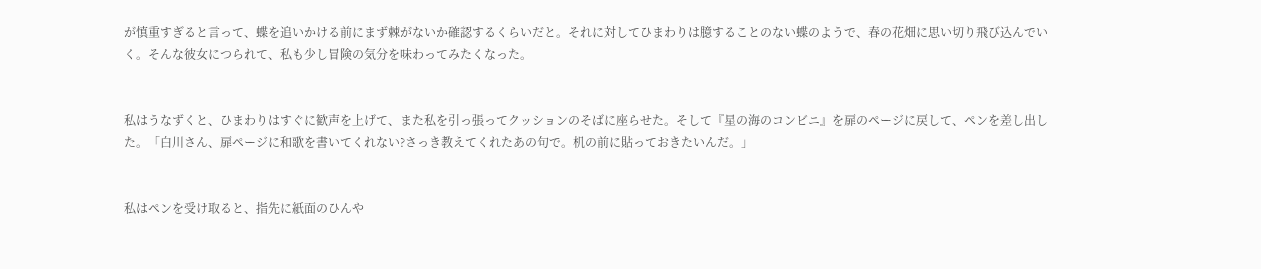が慎重すぎると言って、蝶を追いかける前にまず棘がないか確認するくらいだと。それに対してひまわりは臆することのない蝶のようで、春の花畑に思い切り飛び込んでいく。そんな彼女につられて、私も少し冒険の気分を味わってみたくなった。


私はうなずくと、ひまわりはすぐに歓声を上げて、また私を引っ張ってクッションのそばに座らせた。そして『星の海のコンビニ』を扉のページに戻して、ペンを差し出した。「白川さん、扉ページに和歌を書いてくれない?さっき教えてくれたあの句で。机の前に貼っておきたいんだ。」


私はペンを受け取ると、指先に紙面のひんや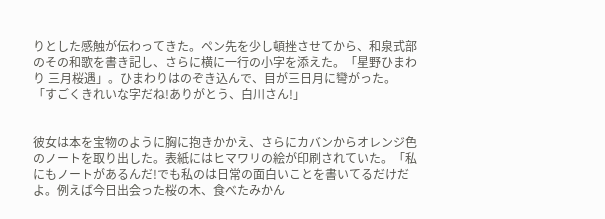りとした感触が伝わってきた。ペン先を少し頓挫させてから、和泉式部のその和歌を書き記し、さらに横に一行の小字を添えた。「星野ひまわり 三月桜遇」。ひまわりはのぞき込んで、目が三日月に彎がった。「すごくきれいな字だね!ありがとう、白川さん!」


彼女は本を宝物のように胸に抱きかかえ、さらにカバンからオレンジ色のノートを取り出した。表紙にはヒマワリの絵が印刷されていた。「私にもノートがあるんだ!でも私のは日常の面白いことを書いてるだけだよ。例えば今日出会った桜の木、食べたみかん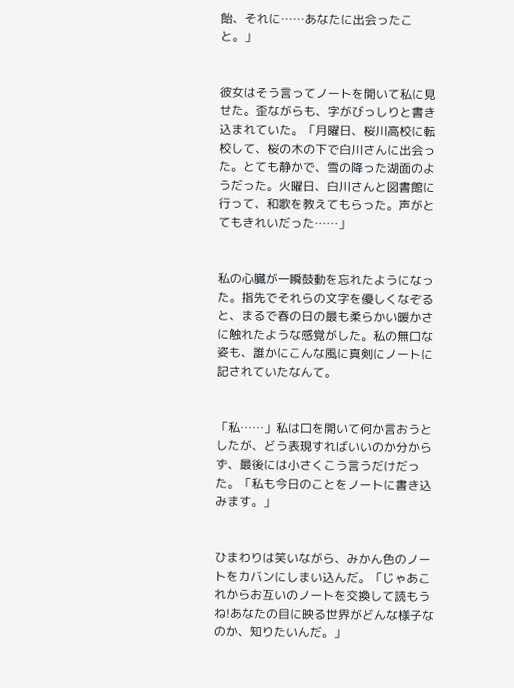飴、それに……あなたに出会ったこと。」


彼女はそう言ってノートを開いて私に見せた。歪ながらも、字がびっしりと書き込まれていた。「月曜日、桜川高校に転校して、桜の木の下で白川さんに出会った。とても静かで、雪の降った湖面のようだった。火曜日、白川さんと図書館に行って、和歌を教えてもらった。声がとてもきれいだった……」


私の心臓が一瞬鼓動を忘れたようになった。指先でそれらの文字を優しくなぞると、まるで春の日の最も柔らかい暖かさに触れたような感覚がした。私の無口な姿も、誰かにこんな風に真剣にノートに記されていたなんて。


「私……」私は口を開いて何か言おうとしたが、どう表現すればいいのか分からず、最後には小さくこう言うだけだった。「私も今日のことをノートに書き込みます。」


ひまわりは笑いながら、みかん色のノートをカバンにしまい込んだ。「じゃあこれからお互いのノートを交換して読もうね!あなたの目に映る世界がどんな様子なのか、知りたいんだ。」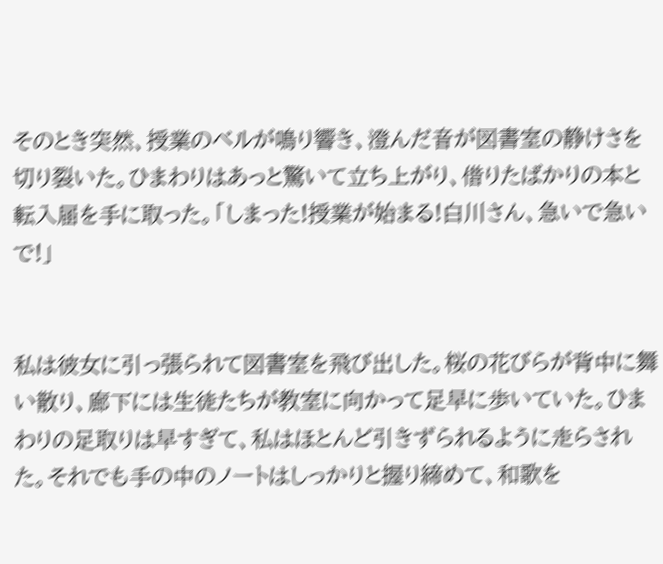そのとき突然、授業のベルが鳴り響き、澄んだ音が図書室の静けさを切り裂いた。ひまわりはあっと驚いて立ち上がり、借りたばかりの本と転入届を手に取った。「しまった!授業が始まる!白川さん、急いで急いで!」


私は彼女に引っ張られて図書室を飛び出した。桜の花びらが背中に舞い散り、廊下には生徒たちが教室に向かって足早に歩いていた。ひまわりの足取りは早すぎて、私はほとんど引きずられるように走らされた。それでも手の中のノートはしっかりと握り締めて、和歌を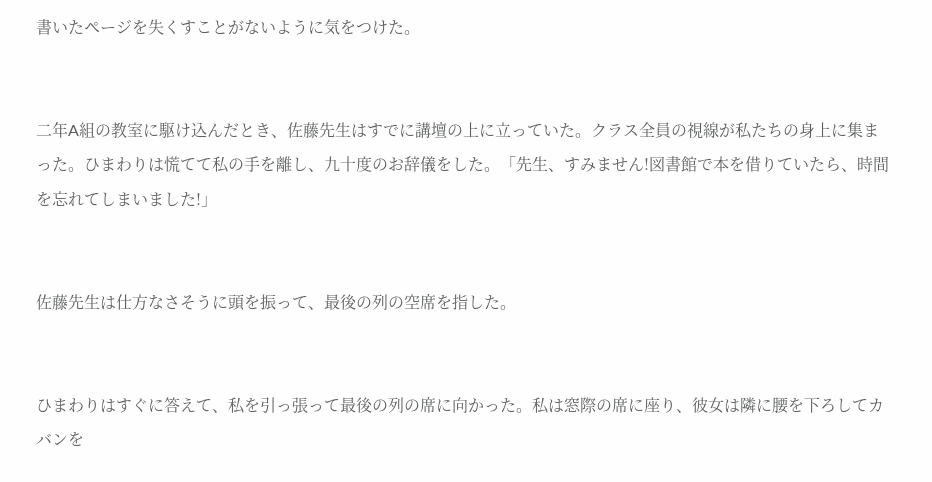書いたページを失くすことがないように気をつけた。


二年A組の教室に駆け込んだとき、佐藤先生はすでに講壇の上に立っていた。クラス全員の視線が私たちの身上に集まった。ひまわりは慌てて私の手を離し、九十度のお辞儀をした。「先生、すみません!図書館で本を借りていたら、時間を忘れてしまいました!」


佐藤先生は仕方なさそうに頭を振って、最後の列の空席を指した。


ひまわりはすぐに答えて、私を引っ張って最後の列の席に向かった。私は窓際の席に座り、彼女は隣に腰を下ろしてカバンを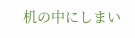机の中にしまい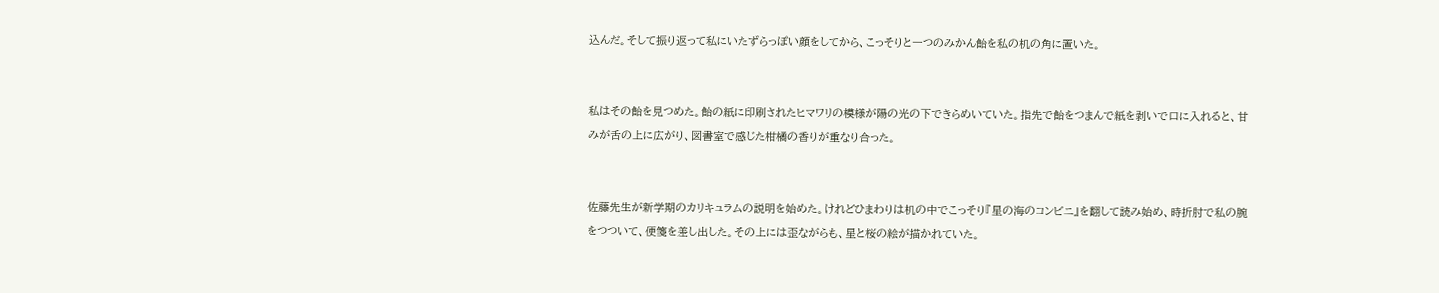込んだ。そして振り返って私にいたずらっぽい顔をしてから、こっそりと一つのみかん飴を私の机の角に置いた。


私はその飴を見つめた。飴の紙に印刷されたヒマワリの模様が陽の光の下できらめいていた。指先で飴をつまんで紙を剥いで口に入れると、甘みが舌の上に広がり、図書室で感じた柑橘の香りが重なり合った。


佐藤先生が新学期のカリキュラムの説明を始めた。けれどひまわりは机の中でこっそり『星の海のコンビニ』を翻して読み始め、時折肘で私の腕をつついて、便箋を差し出した。その上には歪ながらも、星と桜の絵が描かれていた。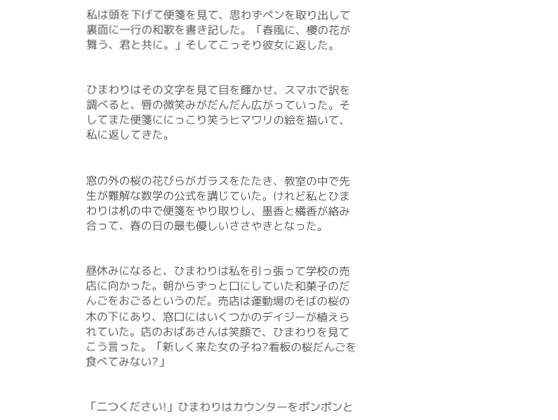私は頭を下げて便箋を見て、思わずペンを取り出して裏面に一行の和歌を書き記した。「春風に、櫻の花が舞う、君と共に。」そしてこっそり彼女に返した。


ひまわりはその文字を見て目を輝かせ、スマホで訳を調べると、唇の微笑みがだんだん広がっていった。そしてまた便箋ににっこり笑うヒマワリの絵を描いて、私に返してきた。


窓の外の桜の花びらがガラスをたたき、教室の中で先生が難解な数学の公式を講じていた。けれど私とひまわりは机の中で便箋をやり取りし、墨香と橘香が絡み合って、春の日の最も優しいささやきとなった。


昼休みになると、ひまわりは私を引っ張って学校の売店に向かった。朝からずっと口にしていた和菓子のだんごをおごるというのだ。売店は運動場のそばの桜の木の下にあり、窓口にはいくつかのデイジーが植えられていた。店のおばあさんは笑顔で、ひまわりを見てこう言った。「新しく来た女の子ね?看板の桜だんごを食べてみない?」


「二つください!」ひまわりはカウンターをポンポンと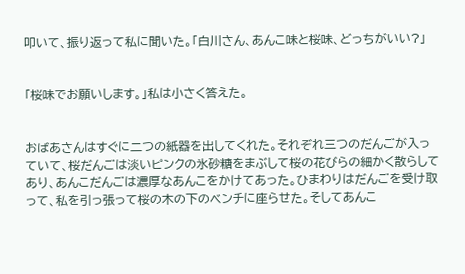叩いて、振り返って私に聞いた。「白川さん、あんこ味と桜味、どっちがいい?」


「桜味でお願いします。」私は小さく答えた。


おばあさんはすぐに二つの紙器を出してくれた。それぞれ三つのだんごが入っていて、桜だんごは淡いピンクの氷砂糖をまぶして桜の花びらの細かく散らしてあり、あんこだんごは濃厚なあんこをかけてあった。ひまわりはだんごを受け取って、私を引っ張って桜の木の下のベンチに座らせた。そしてあんこ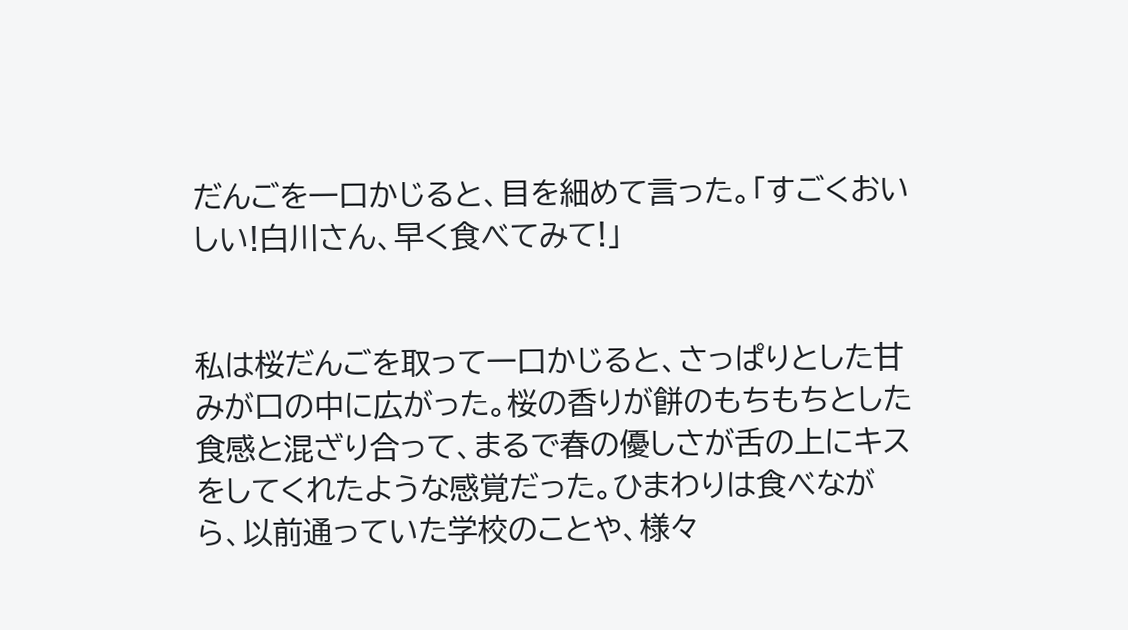だんごを一口かじると、目を細めて言った。「すごくおいしい!白川さん、早く食べてみて!」


私は桜だんごを取って一口かじると、さっぱりとした甘みが口の中に広がった。桜の香りが餅のもちもちとした食感と混ざり合って、まるで春の優しさが舌の上にキスをしてくれたような感覚だった。ひまわりは食べながら、以前通っていた学校のことや、様々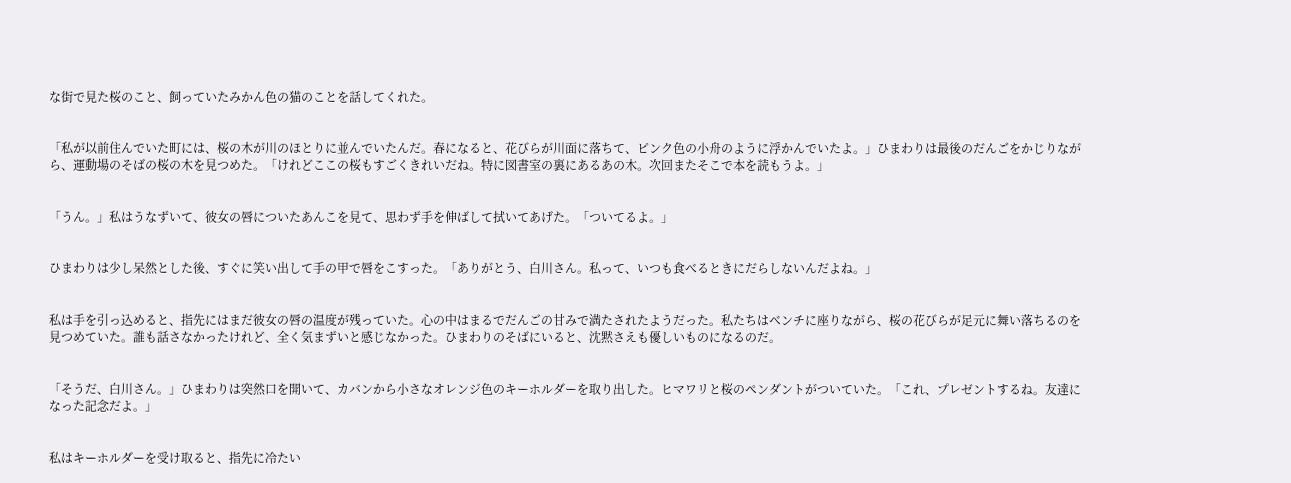な街で見た桜のこと、飼っていたみかん色の猫のことを話してくれた。


「私が以前住んでいた町には、桜の木が川のほとりに並んでいたんだ。春になると、花びらが川面に落ちて、ピンク色の小舟のように浮かんでいたよ。」ひまわりは最後のだんごをかじりながら、運動場のそばの桜の木を見つめた。「けれどここの桜もすごくきれいだね。特に図書室の裏にあるあの木。次回またそこで本を読もうよ。」


「うん。」私はうなずいて、彼女の唇についたあんこを見て、思わず手を伸ばして拭いてあげた。「ついてるよ。」


ひまわりは少し呆然とした後、すぐに笑い出して手の甲で唇をこすった。「ありがとう、白川さん。私って、いつも食べるときにだらしないんだよね。」


私は手を引っ込めると、指先にはまだ彼女の唇の温度が残っていた。心の中はまるでだんごの甘みで満たされたようだった。私たちはベンチに座りながら、桜の花びらが足元に舞い落ちるのを見つめていた。誰も話さなかったけれど、全く気まずいと感じなかった。ひまわりのそばにいると、沈黙さえも優しいものになるのだ。


「そうだ、白川さん。」ひまわりは突然口を開いて、カバンから小さなオレンジ色のキーホルダーを取り出した。ヒマワリと桜のペンダントがついていた。「これ、プレゼントするね。友達になった記念だよ。」


私はキーホルダーを受け取ると、指先に冷たい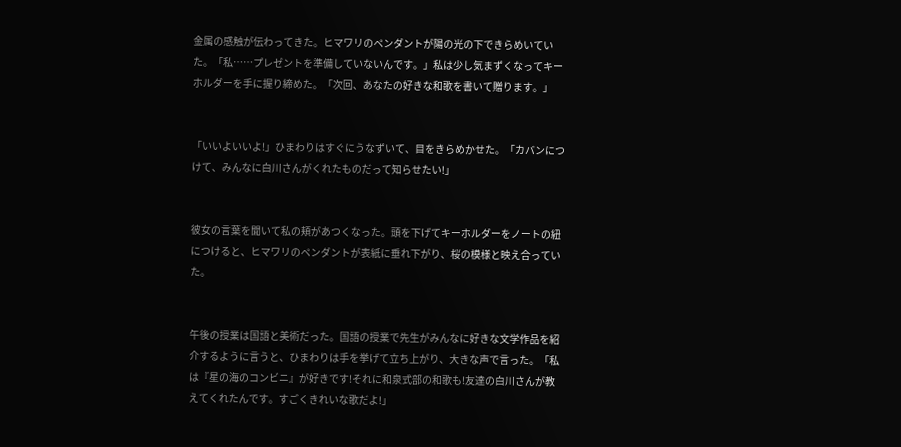金属の感触が伝わってきた。ヒマワリのペンダントが陽の光の下できらめいていた。「私……プレゼントを準備していないんです。」私は少し気まずくなってキーホルダーを手に握り締めた。「次回、あなたの好きな和歌を書いて贈ります。」


「いいよいいよ!」ひまわりはすぐにうなずいて、目をきらめかせた。「カバンにつけて、みんなに白川さんがくれたものだって知らせたい!」


彼女の言葉を聞いて私の頬があつくなった。頭を下げてキーホルダーをノートの紐につけると、ヒマワリのペンダントが表紙に垂れ下がり、桜の模様と映え合っていた。


午後の授業は国語と美術だった。国語の授業で先生がみんなに好きな文学作品を紹介するように言うと、ひまわりは手を挙げて立ち上がり、大きな声で言った。「私は『星の海のコンビニ』が好きです!それに和泉式部の和歌も!友達の白川さんが教えてくれたんです。すごくきれいな歌だよ!」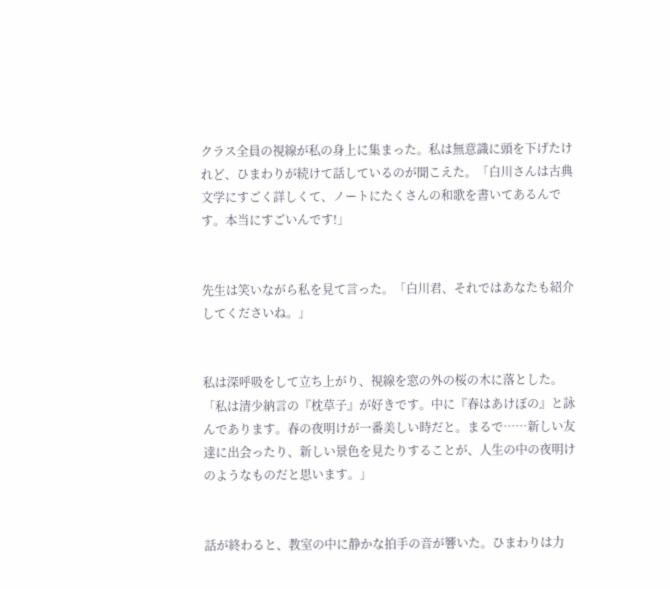クラス全員の視線が私の身上に集まった。私は無意識に頭を下げたけれど、ひまわりが続けて話しているのが聞こえた。「白川さんは古典文学にすごく詳しくて、ノートにたくさんの和歌を書いてあるんです。本当にすごいんです!」


先生は笑いながら私を見て言った。「白川君、それではあなたも紹介してくださいね。」


私は深呼吸をして立ち上がり、視線を窓の外の桜の木に落とした。「私は清少納言の『枕草子』が好きです。中に『春はあけぼの』と詠んであります。春の夜明けが一番美しい時だと。まるで……新しい友達に出会ったり、新しい景色を見たりすることが、人生の中の夜明けのようなものだと思います。」


話が終わると、教室の中に静かな拍手の音が響いた。ひまわりは力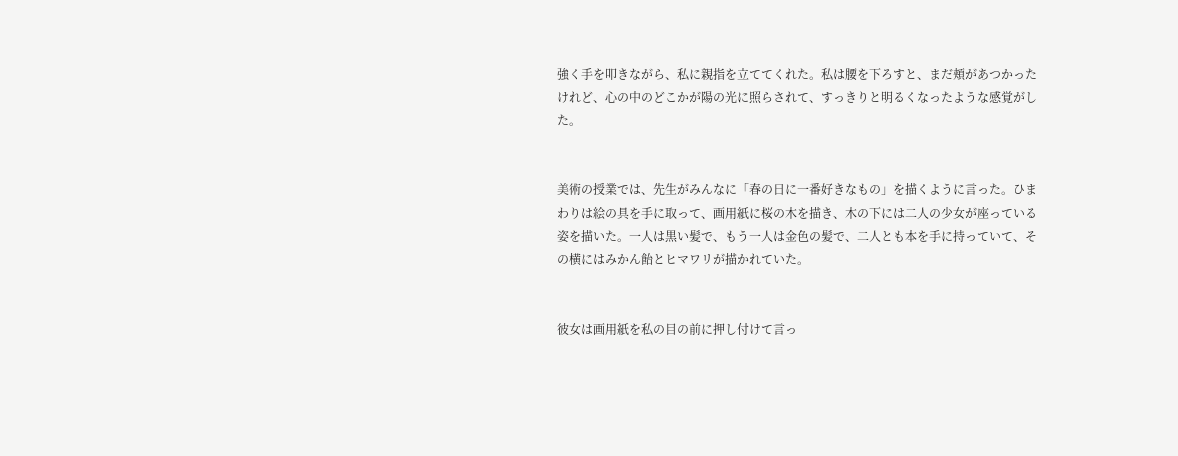強く手を叩きながら、私に親指を立ててくれた。私は腰を下ろすと、まだ頬があつかったけれど、心の中のどこかが陽の光に照らされて、すっきりと明るくなったような感覚がした。


美術の授業では、先生がみんなに「春の日に一番好きなもの」を描くように言った。ひまわりは絵の具を手に取って、画用紙に桜の木を描き、木の下には二人の少女が座っている姿を描いた。一人は黒い髪で、もう一人は金色の髪で、二人とも本を手に持っていて、その横にはみかん飴とヒマワリが描かれていた。


彼女は画用紙を私の目の前に押し付けて言っ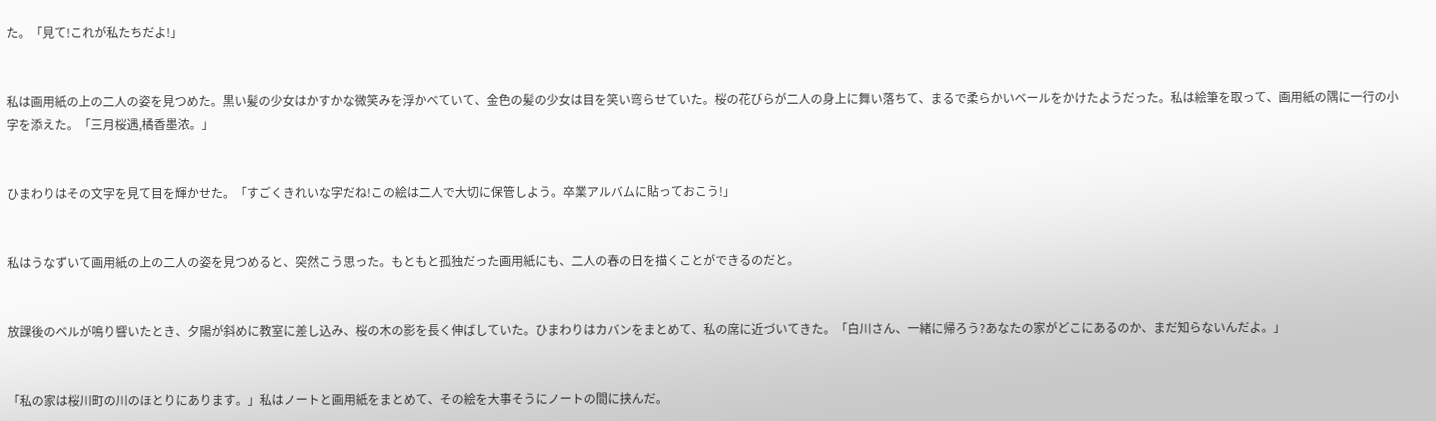た。「見て!これが私たちだよ!」


私は画用紙の上の二人の姿を見つめた。黒い髪の少女はかすかな微笑みを浮かべていて、金色の髪の少女は目を笑い弯らせていた。桜の花びらが二人の身上に舞い落ちて、まるで柔らかいベールをかけたようだった。私は絵筆を取って、画用紙の隅に一行の小字を添えた。「三月桜遇,橘香墨浓。」


ひまわりはその文字を見て目を輝かせた。「すごくきれいな字だね!この絵は二人で大切に保管しよう。卒業アルバムに貼っておこう!」


私はうなずいて画用紙の上の二人の姿を見つめると、突然こう思った。もともと孤独だった画用紙にも、二人の春の日を描くことができるのだと。


放課後のベルが鳴り響いたとき、夕陽が斜めに教室に差し込み、桜の木の影を長く伸ばしていた。ひまわりはカバンをまとめて、私の席に近づいてきた。「白川さん、一緒に帰ろう?あなたの家がどこにあるのか、まだ知らないんだよ。」


「私の家は桜川町の川のほとりにあります。」私はノートと画用紙をまとめて、その絵を大事そうにノートの間に挟んだ。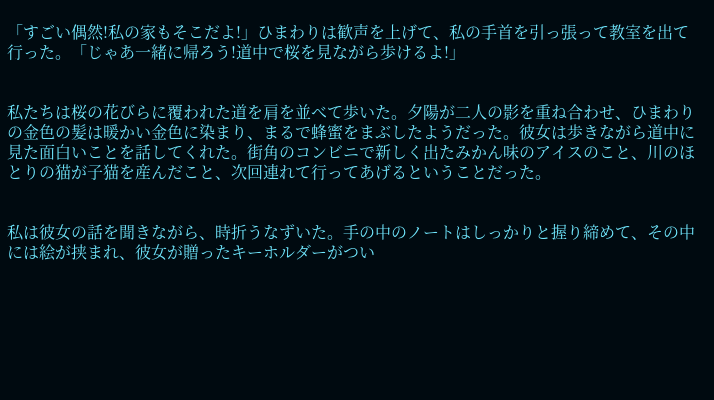「すごい偶然!私の家もそこだよ!」ひまわりは歓声を上げて、私の手首を引っ張って教室を出て行った。「じゃあ一緒に帰ろう!道中で桜を見ながら歩けるよ!」


私たちは桜の花びらに覆われた道を肩を並べて歩いた。夕陽が二人の影を重ね合わせ、ひまわりの金色の髪は暖かい金色に染まり、まるで蜂蜜をまぶしたようだった。彼女は歩きながら道中に見た面白いことを話してくれた。街角のコンビニで新しく出たみかん味のアイスのこと、川のほとりの猫が子猫を産んだこと、次回連れて行ってあげるということだった。


私は彼女の話を聞きながら、時折うなずいた。手の中のノートはしっかりと握り締めて、その中には絵が挟まれ、彼女が贈ったキーホルダーがつい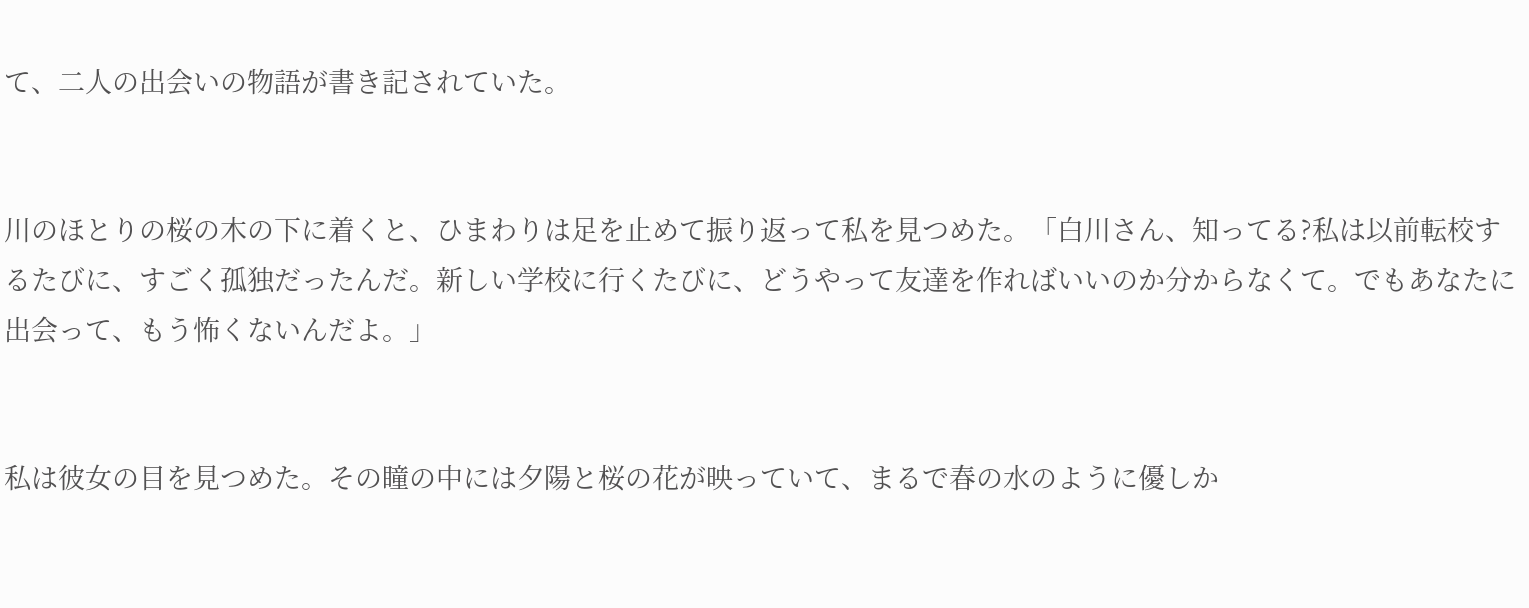て、二人の出会いの物語が書き記されていた。


川のほとりの桜の木の下に着くと、ひまわりは足を止めて振り返って私を見つめた。「白川さん、知ってる?私は以前転校するたびに、すごく孤独だったんだ。新しい学校に行くたびに、どうやって友達を作ればいいのか分からなくて。でもあなたに出会って、もう怖くないんだよ。」


私は彼女の目を見つめた。その瞳の中には夕陽と桜の花が映っていて、まるで春の水のように優しか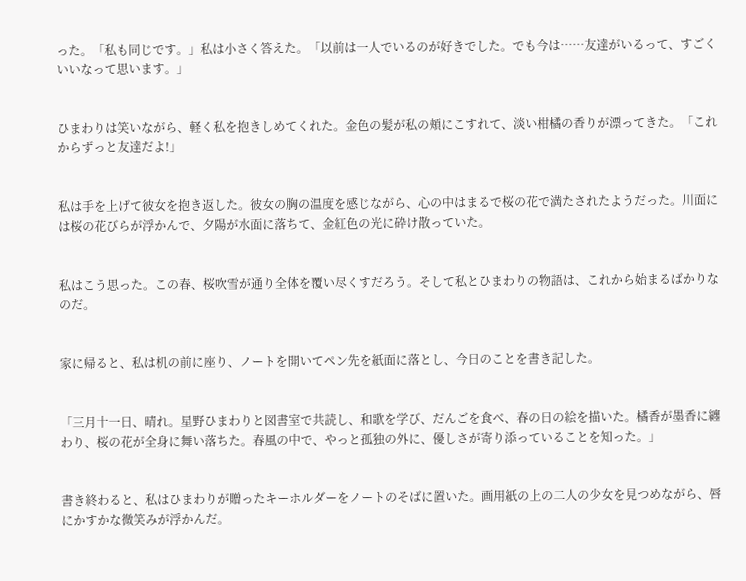った。「私も同じです。」私は小さく答えた。「以前は一人でいるのが好きでした。でも今は……友達がいるって、すごくいいなって思います。」


ひまわりは笑いながら、軽く私を抱きしめてくれた。金色の髪が私の頬にこすれて、淡い柑橘の香りが漂ってきた。「これからずっと友達だよ!」


私は手を上げて彼女を抱き返した。彼女の胸の温度を感じながら、心の中はまるで桜の花で満たされたようだった。川面には桜の花びらが浮かんで、夕陽が水面に落ちて、金紅色の光に砕け散っていた。


私はこう思った。この春、桜吹雪が通り全体を覆い尽くすだろう。そして私とひまわりの物語は、これから始まるばかりなのだ。


家に帰ると、私は机の前に座り、ノートを開いてペン先を紙面に落とし、今日のことを書き記した。


「三月十一日、晴れ。星野ひまわりと図書室で共読し、和歌を学び、だんごを食べ、春の日の絵を描いた。橘香が墨香に纏わり、桜の花が全身に舞い落ちた。春風の中で、やっと孤独の外に、優しさが寄り添っていることを知った。」


書き終わると、私はひまわりが贈ったキーホルダーをノートのそばに置いた。画用紙の上の二人の少女を見つめながら、唇にかすかな微笑みが浮かんだ。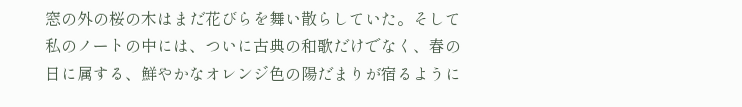窓の外の桜の木はまだ花びらを舞い散らしていた。そして私のノートの中には、ついに古典の和歌だけでなく、春の日に属する、鮮やかなオレンジ色の陽だまりが宿るように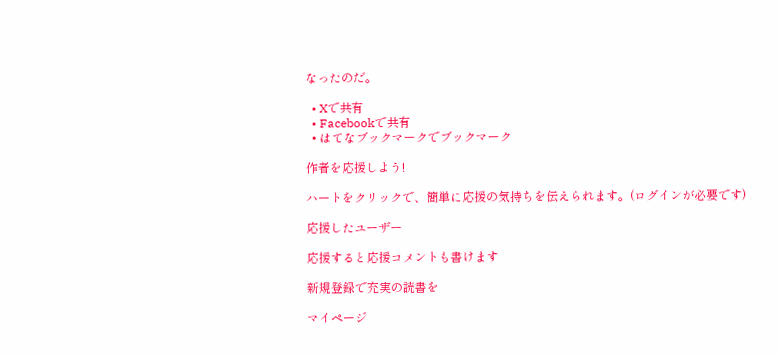なったのだ。

  • Xで共有
  • Facebookで共有
  • はてなブックマークでブックマーク

作者を応援しよう!

ハートをクリックで、簡単に応援の気持ちを伝えられます。(ログインが必要です)

応援したユーザー

応援すると応援コメントも書けます

新規登録で充実の読書を

マイページ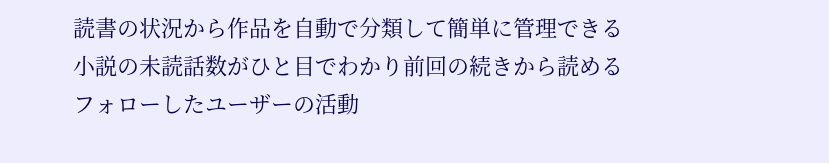読書の状況から作品を自動で分類して簡単に管理できる
小説の未読話数がひと目でわかり前回の続きから読める
フォローしたユーザーの活動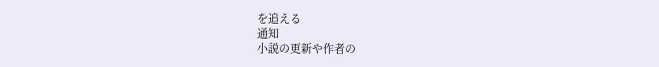を追える
通知
小説の更新や作者の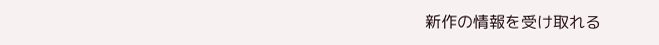新作の情報を受け取れる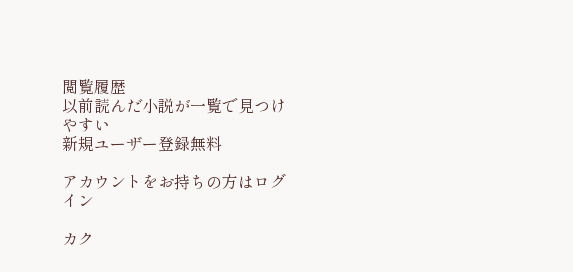閲覧履歴
以前読んだ小説が一覧で見つけやすい
新規ユーザー登録無料

アカウントをお持ちの方はログイン

カク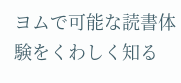ヨムで可能な読書体験をくわしく知る